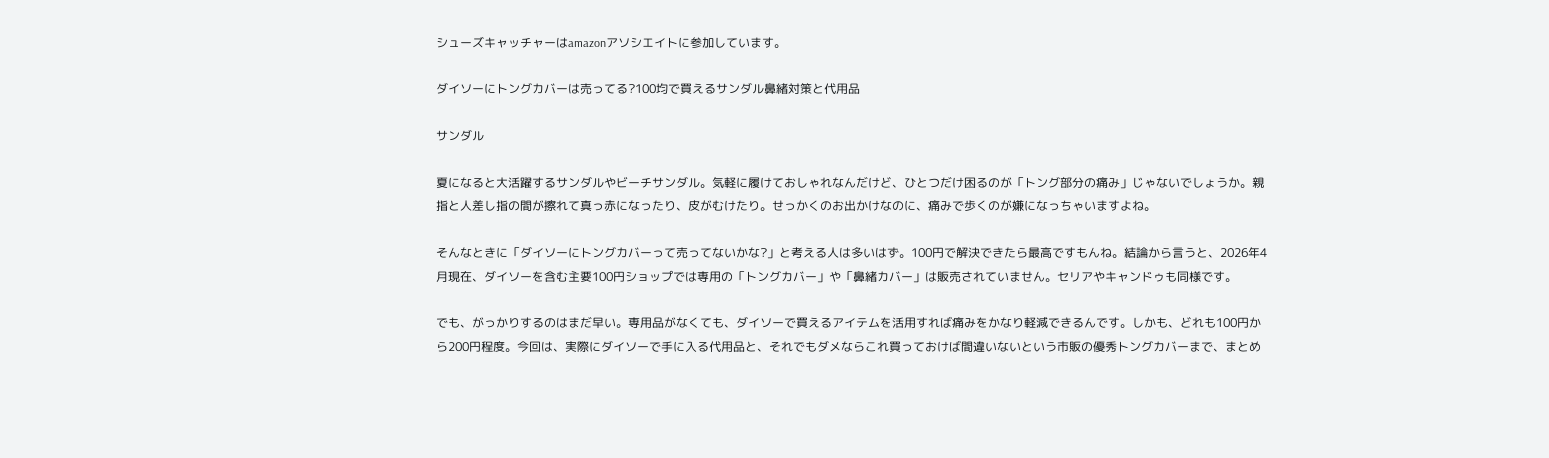シューズキャッチャーはamazonアソシエイトに参加しています。

ダイソーにトングカバーは売ってる?100均で買えるサンダル鼻緒対策と代用品

サンダル

夏になると大活躍するサンダルやビーチサンダル。気軽に履けておしゃれなんだけど、ひとつだけ困るのが「トング部分の痛み」じゃないでしょうか。親指と人差し指の間が擦れて真っ赤になったり、皮がむけたり。せっかくのお出かけなのに、痛みで歩くのが嫌になっちゃいますよね。

そんなときに「ダイソーにトングカバーって売ってないかな?」と考える人は多いはず。100円で解決できたら最高ですもんね。結論から言うと、2026年4月現在、ダイソーを含む主要100円ショップでは専用の「トングカバー」や「鼻緒カバー」は販売されていません。セリアやキャンドゥも同様です。

でも、がっかりするのはまだ早い。専用品がなくても、ダイソーで買えるアイテムを活用すれば痛みをかなり軽減できるんです。しかも、どれも100円から200円程度。今回は、実際にダイソーで手に入る代用品と、それでもダメならこれ買っておけば間違いないという市販の優秀トングカバーまで、まとめ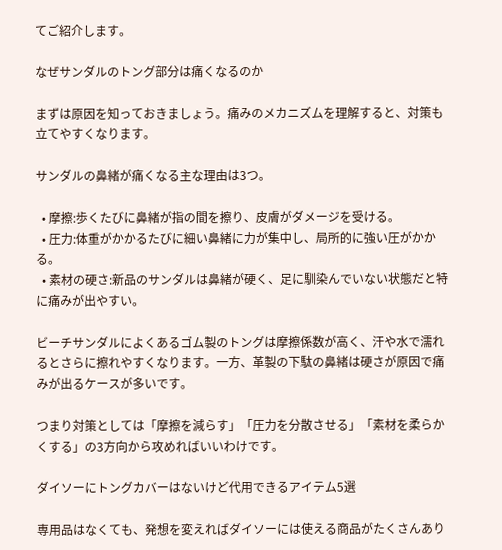てご紹介します。

なぜサンダルのトング部分は痛くなるのか

まずは原因を知っておきましょう。痛みのメカニズムを理解すると、対策も立てやすくなります。

サンダルの鼻緒が痛くなる主な理由は3つ。

  • 摩擦:歩くたびに鼻緒が指の間を擦り、皮膚がダメージを受ける。
  • 圧力:体重がかかるたびに細い鼻緒に力が集中し、局所的に強い圧がかかる。
  • 素材の硬さ:新品のサンダルは鼻緒が硬く、足に馴染んでいない状態だと特に痛みが出やすい。

ビーチサンダルによくあるゴム製のトングは摩擦係数が高く、汗や水で濡れるとさらに擦れやすくなります。一方、革製の下駄の鼻緒は硬さが原因で痛みが出るケースが多いです。

つまり対策としては「摩擦を減らす」「圧力を分散させる」「素材を柔らかくする」の3方向から攻めればいいわけです。

ダイソーにトングカバーはないけど代用できるアイテム5選

専用品はなくても、発想を変えればダイソーには使える商品がたくさんあり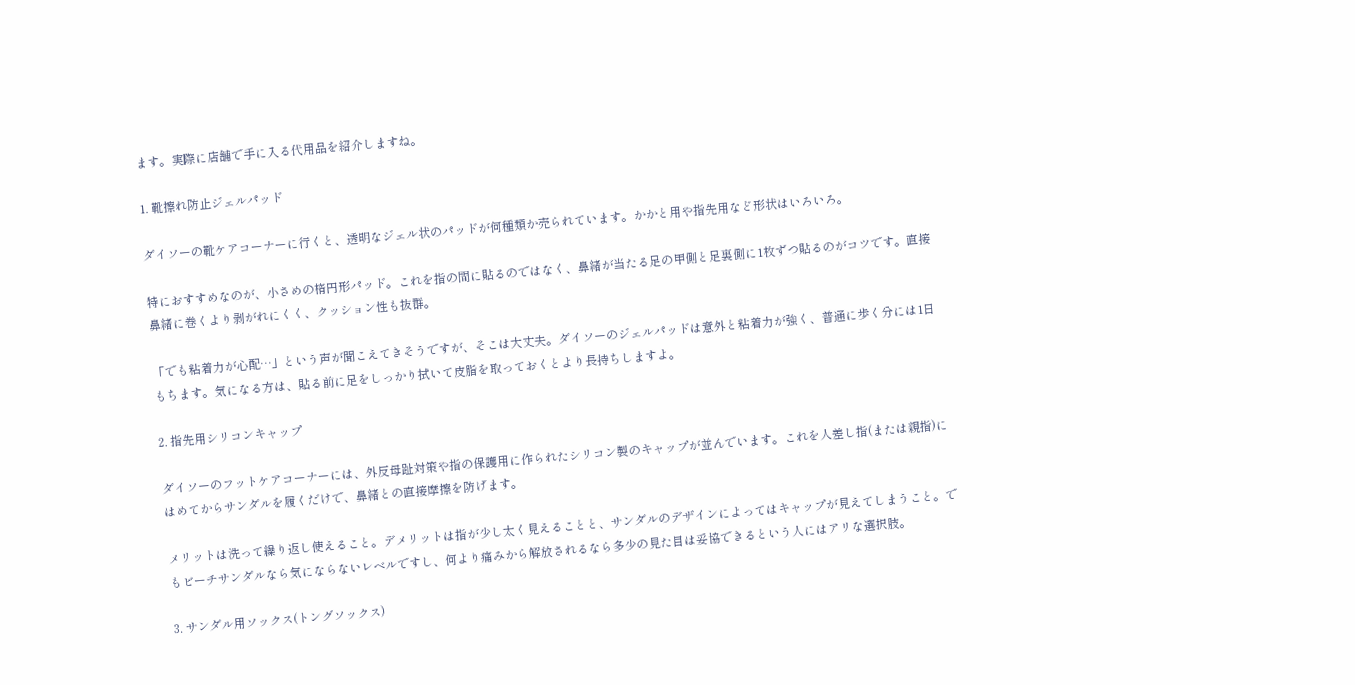ます。実際に店舗で手に入る代用品を紹介しますね。

1. 靴擦れ防止ジェルパッド

ダイソーの靴ケアコーナーに行くと、透明なジェル状のパッドが何種類か売られています。かかと用や指先用など形状はいろいろ。

特におすすめなのが、小さめの楕円形パッド。これを指の間に貼るのではなく、鼻緒が当たる足の甲側と足裏側に1枚ずつ貼るのがコツです。直接鼻緒に巻くより剥がれにくく、クッション性も抜群。

「でも粘着力が心配…」という声が聞こえてきそうですが、そこは大丈夫。ダイソーのジェルパッドは意外と粘着力が強く、普通に歩く分には1日もちます。気になる方は、貼る前に足をしっかり拭いて皮脂を取っておくとより長持ちしますよ。

2. 指先用シリコンキャップ

ダイソーのフットケアコーナーには、外反母趾対策や指の保護用に作られたシリコン製のキャップが並んでいます。これを人差し指(または親指)にはめてからサンダルを履くだけで、鼻緒との直接摩擦を防げます。

メリットは洗って繰り返し使えること。デメリットは指が少し太く見えることと、サンダルのデザインによってはキャップが見えてしまうこと。でもビーチサンダルなら気にならないレベルですし、何より痛みから解放されるなら多少の見た目は妥協できるという人にはアリな選択肢。

3. サンダル用ソックス(トングソックス)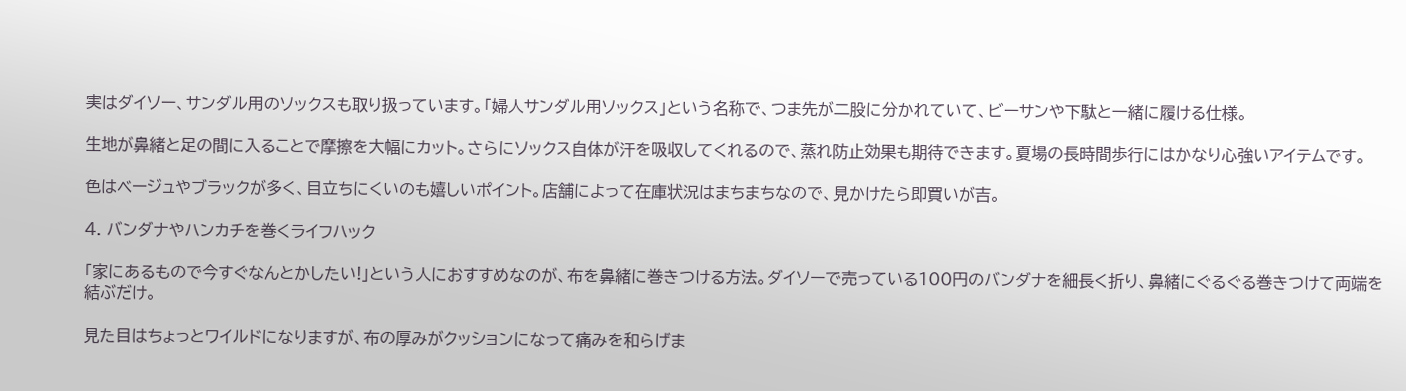実はダイソー、サンダル用のソックスも取り扱っています。「婦人サンダル用ソックス」という名称で、つま先が二股に分かれていて、ビーサンや下駄と一緒に履ける仕様。

生地が鼻緒と足の間に入ることで摩擦を大幅にカット。さらにソックス自体が汗を吸収してくれるので、蒸れ防止効果も期待できます。夏場の長時間歩行にはかなり心強いアイテムです。

色はベージュやブラックが多く、目立ちにくいのも嬉しいポイント。店舗によって在庫状況はまちまちなので、見かけたら即買いが吉。

4. バンダナやハンカチを巻くライフハック

「家にあるもので今すぐなんとかしたい!」という人におすすめなのが、布を鼻緒に巻きつける方法。ダイソーで売っている100円のバンダナを細長く折り、鼻緒にぐるぐる巻きつけて両端を結ぶだけ。

見た目はちょっとワイルドになりますが、布の厚みがクッションになって痛みを和らげま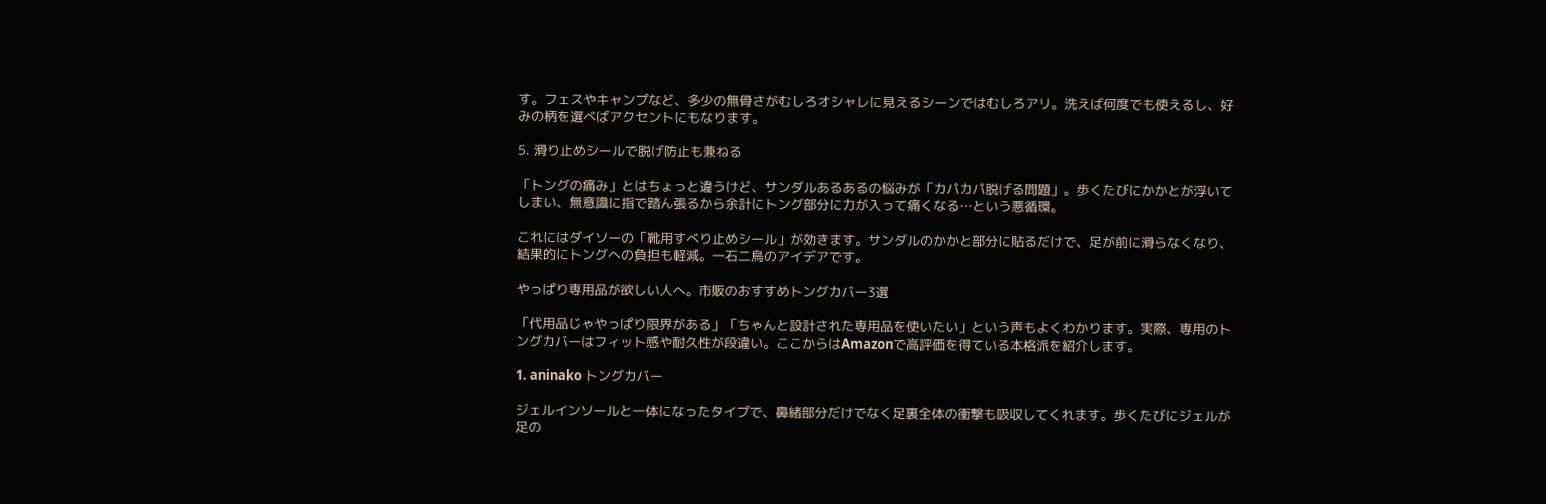す。フェスやキャンプなど、多少の無骨さがむしろオシャレに見えるシーンではむしろアリ。洗えば何度でも使えるし、好みの柄を選べばアクセントにもなります。

5. 滑り止めシールで脱げ防止も兼ねる

「トングの痛み」とはちょっと違うけど、サンダルあるあるの悩みが「カパカパ脱げる問題」。歩くたびにかかとが浮いてしまい、無意識に指で踏ん張るから余計にトング部分に力が入って痛くなる…という悪循環。

これにはダイソーの「靴用すべり止めシール」が効きます。サンダルのかかと部分に貼るだけで、足が前に滑らなくなり、結果的にトングへの負担も軽減。一石二鳥のアイデアです。

やっぱり専用品が欲しい人へ。市販のおすすめトングカバー3選

「代用品じゃやっぱり限界がある」「ちゃんと設計された専用品を使いたい」という声もよくわかります。実際、専用のトングカバーはフィット感や耐久性が段違い。ここからはAmazonで高評価を得ている本格派を紹介します。

1. aninako トングカバー

ジェルインソールと一体になったタイプで、鼻緒部分だけでなく足裏全体の衝撃も吸収してくれます。歩くたびにジェルが足の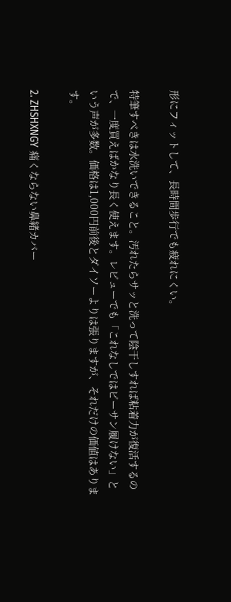形にフィットして、長時間歩行でも疲れにくい。

特筆すべきは水洗いできること。汚れたらサッと洗って陰干しすれば粘着力が復活するので、一度買えばかなり長く使えます。レビューでも「これなしではビーサン履けない」という声が多数。価格は1,000円前後とダイソーよりは張りますが、それだけの価値はあります。

2. ZHSHXNGY 痛くならない鼻緒カバー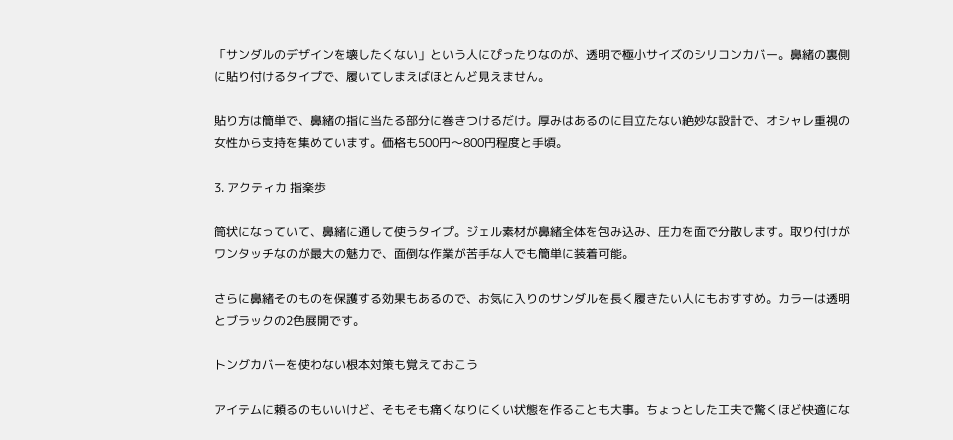「サンダルのデザインを壊したくない」という人にぴったりなのが、透明で極小サイズのシリコンカバー。鼻緒の裏側に貼り付けるタイプで、履いてしまえばほとんど見えません。

貼り方は簡単で、鼻緒の指に当たる部分に巻きつけるだけ。厚みはあるのに目立たない絶妙な設計で、オシャレ重視の女性から支持を集めています。価格も500円〜800円程度と手頃。

3. アクティカ 指楽歩

筒状になっていて、鼻緒に通して使うタイプ。ジェル素材が鼻緒全体を包み込み、圧力を面で分散します。取り付けがワンタッチなのが最大の魅力で、面倒な作業が苦手な人でも簡単に装着可能。

さらに鼻緒そのものを保護する効果もあるので、お気に入りのサンダルを長く履きたい人にもおすすめ。カラーは透明とブラックの2色展開です。

トングカバーを使わない根本対策も覚えておこう

アイテムに頼るのもいいけど、そもそも痛くなりにくい状態を作ることも大事。ちょっとした工夫で驚くほど快適にな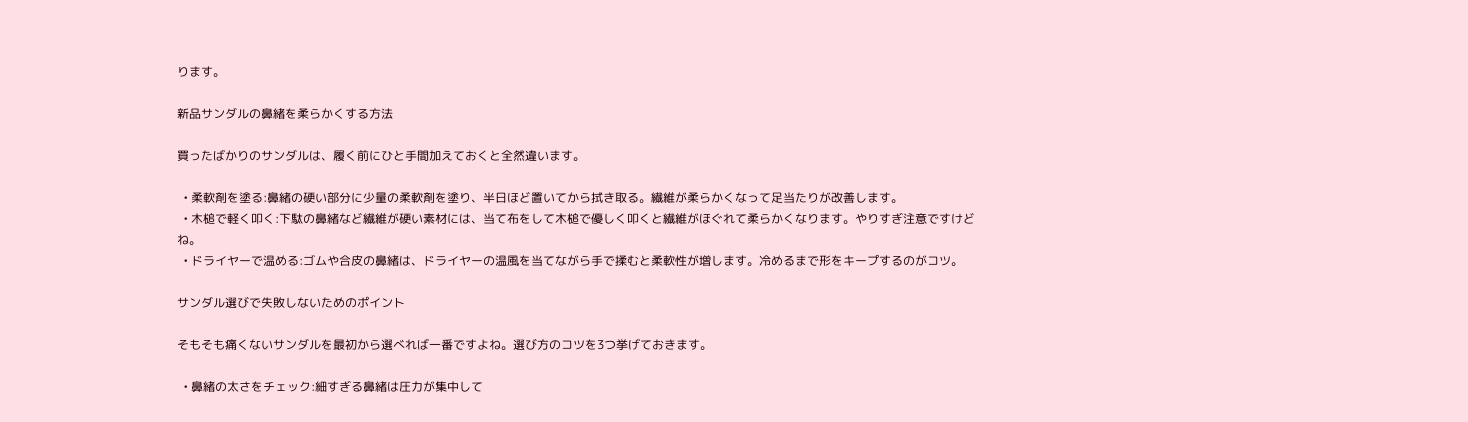ります。

新品サンダルの鼻緒を柔らかくする方法

買ったばかりのサンダルは、履く前にひと手間加えておくと全然違います。

  • 柔軟剤を塗る:鼻緒の硬い部分に少量の柔軟剤を塗り、半日ほど置いてから拭き取る。繊維が柔らかくなって足当たりが改善します。
  • 木槌で軽く叩く:下駄の鼻緒など繊維が硬い素材には、当て布をして木槌で優しく叩くと繊維がほぐれて柔らかくなります。やりすぎ注意ですけどね。
  • ドライヤーで温める:ゴムや合皮の鼻緒は、ドライヤーの温風を当てながら手で揉むと柔軟性が増します。冷めるまで形をキープするのがコツ。

サンダル選びで失敗しないためのポイント

そもそも痛くないサンダルを最初から選べれば一番ですよね。選び方のコツを3つ挙げておきます。

  • 鼻緒の太さをチェック:細すぎる鼻緒は圧力が集中して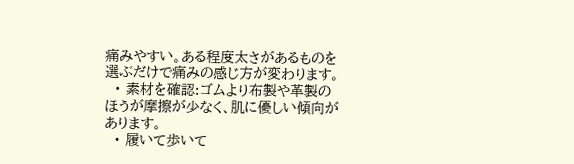痛みやすい。ある程度太さがあるものを選ぶだけで痛みの感じ方が変わります。
  • 素材を確認:ゴムより布製や革製のほうが摩擦が少なく、肌に優しい傾向があります。
  • 履いて歩いて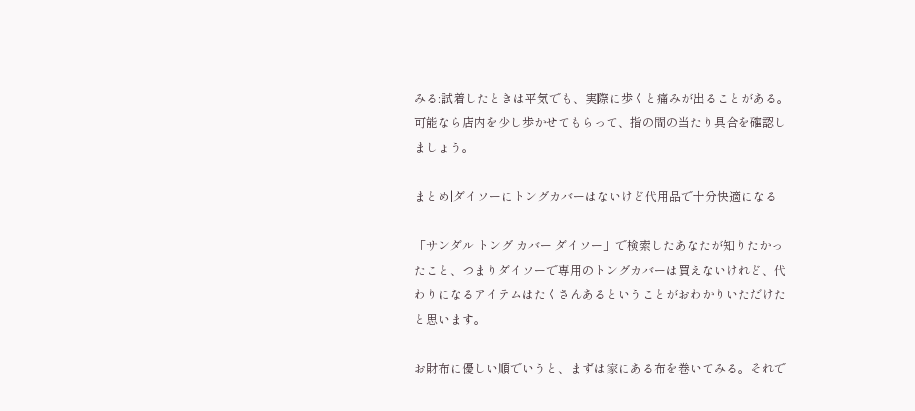みる:試着したときは平気でも、実際に歩くと痛みが出ることがある。可能なら店内を少し歩かせてもらって、指の間の当たり具合を確認しましょう。

まとめ|ダイソーにトングカバーはないけど代用品で十分快適になる

「サンダル トング カバー ダイソー」で検索したあなたが知りたかったこと、つまりダイソーで専用のトングカバーは買えないけれど、代わりになるアイテムはたくさんあるということがおわかりいただけたと思います。

お財布に優しい順でいうと、まずは家にある布を巻いてみる。それで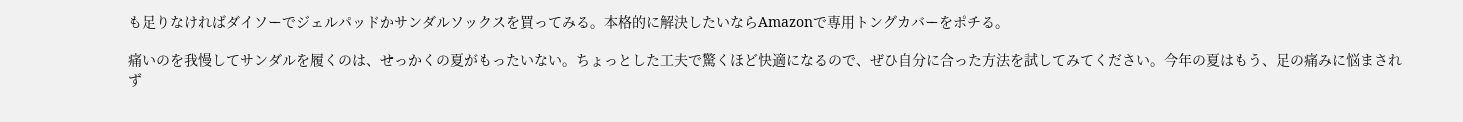も足りなければダイソーでジェルパッドかサンダルソックスを買ってみる。本格的に解決したいならAmazonで専用トングカバーをポチる。

痛いのを我慢してサンダルを履くのは、せっかくの夏がもったいない。ちょっとした工夫で驚くほど快適になるので、ぜひ自分に合った方法を試してみてください。今年の夏はもう、足の痛みに悩まされず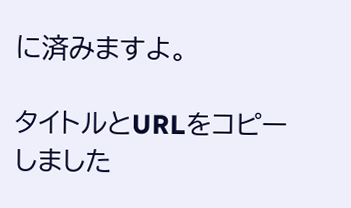に済みますよ。

タイトルとURLをコピーしました